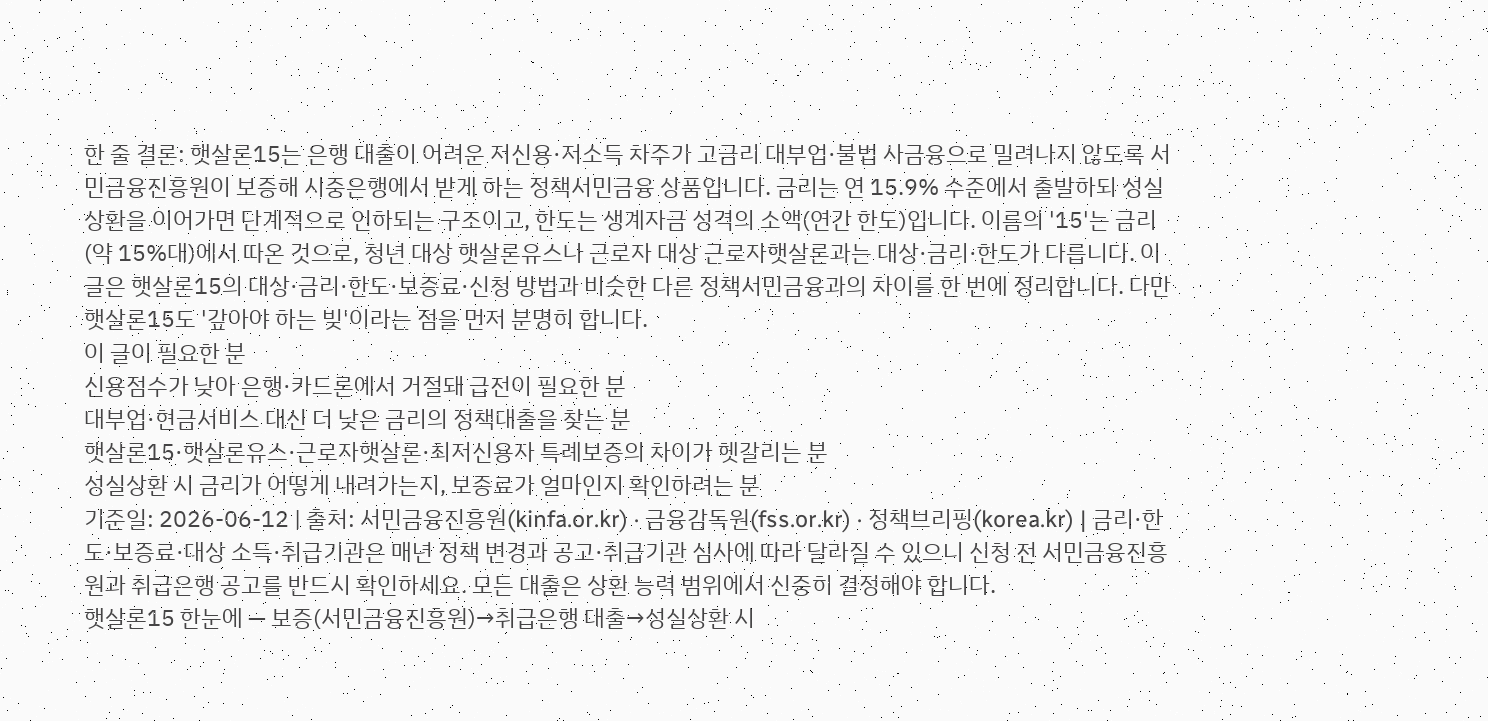한 줄 결론: 햇살론15는 은행 대출이 어려운 저신용·저소득 차주가 고금리 대부업·불법 사금융으로 밀려나지 않도록 서민금융진흥원이 보증해 시중은행에서 받게 하는 정책서민금융 상품입니다. 금리는 연 15.9% 수준에서 출발하되 성실상환을 이어가면 단계적으로 인하되는 구조이고, 한도는 생계자금 성격의 소액(연간 한도)입니다. 이름의 '15'는 금리(약 15%대)에서 따온 것으로, 청년 대상 햇살론유스나 근로자 대상 근로자햇살론과는 대상·금리·한도가 다릅니다. 이 글은 햇살론15의 대상·금리·한도·보증료·신청 방법과 비슷한 다른 정책서민금융과의 차이를 한 번에 정리합니다. 다만 햇살론15도 '갚아야 하는 빚'이라는 점을 먼저 분명히 합니다.
이 글이 필요한 분
신용점수가 낮아 은행·카드론에서 거절돼 급전이 필요한 분
대부업·현금서비스 대신 더 낮은 금리의 정책대출을 찾는 분
햇살론15·햇살론유스·근로자햇살론·최저신용자 특례보증의 차이가 헷갈리는 분
성실상환 시 금리가 어떻게 내려가는지, 보증료가 얼마인지 확인하려는 분
기준일: 2026-06-12 | 출처: 서민금융진흥원(kinfa.or.kr) · 금융감독원(fss.or.kr) · 정책브리핑(korea.kr) | 금리·한도·보증료·대상 소득·취급기관은 매년 정책 변경과 공고·취급기관 심사에 따라 달라질 수 있으니 신청 전 서민금융진흥원과 취급은행 공고를 반드시 확인하세요. 모든 대출은 상환 능력 범위에서 신중히 결정해야 합니다.
햇살론15 한눈에 — 보증(서민금융진흥원)→취급은행 대출→성실상환 시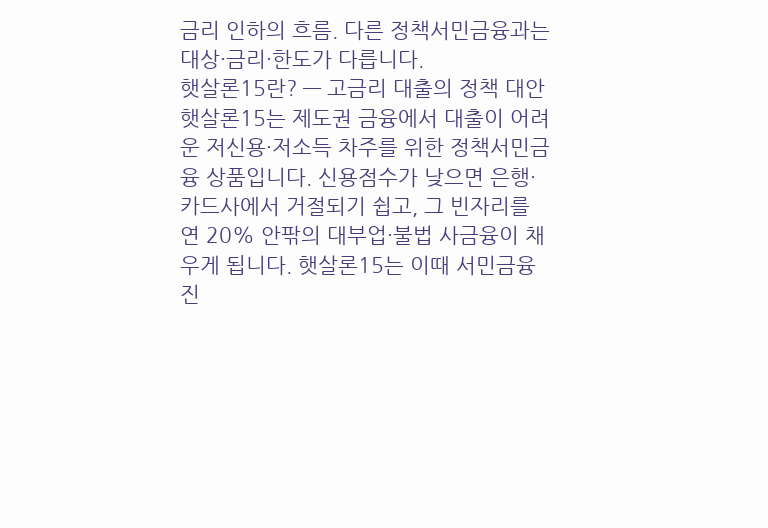금리 인하의 흐름. 다른 정책서민금융과는 대상·금리·한도가 다릅니다.
햇살론15란? — 고금리 대출의 정책 대안
햇살론15는 제도권 금융에서 대출이 어려운 저신용·저소득 차주를 위한 정책서민금융 상품입니다. 신용점수가 낮으면 은행·카드사에서 거절되기 쉽고, 그 빈자리를 연 20% 안팎의 대부업·불법 사금융이 채우게 됩니다. 햇살론15는 이때 서민금융진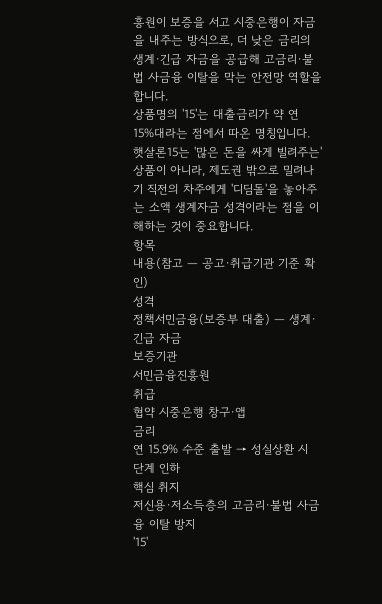흥원이 보증을 서고 시중은행이 자금을 내주는 방식으로, 더 낮은 금리의 생계·긴급 자금을 공급해 고금리·불법 사금융 이탈을 막는 안전망 역할을 합니다.
상품명의 '15'는 대출금리가 약 연 15%대라는 점에서 따온 명칭입니다. 햇살론15는 '많은 돈을 싸게 빌려주는' 상품이 아니라, 제도권 밖으로 밀려나기 직전의 차주에게 '디딤돌'을 놓아주는 소액 생계자금 성격이라는 점을 이해하는 것이 중요합니다.
항목
내용(참고 — 공고·취급기관 기준 확인)
성격
정책서민금융(보증부 대출) — 생계·긴급 자금
보증기관
서민금융진흥원
취급
협약 시중은행 창구·앱
금리
연 15.9% 수준 출발 → 성실상환 시 단계 인하
핵심 취지
저신용·저소득층의 고금리·불법 사금융 이탈 방지
'15'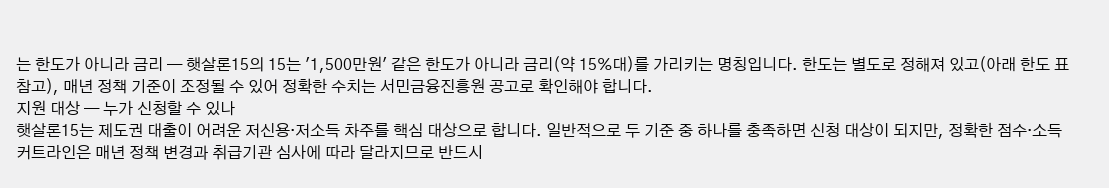는 한도가 아니라 금리 — 햇살론15의 15는 '1,500만원' 같은 한도가 아니라 금리(약 15%대)를 가리키는 명칭입니다. 한도는 별도로 정해져 있고(아래 한도 표 참고), 매년 정책 기준이 조정될 수 있어 정확한 수치는 서민금융진흥원 공고로 확인해야 합니다.
지원 대상 — 누가 신청할 수 있나
햇살론15는 제도권 대출이 어려운 저신용·저소득 차주를 핵심 대상으로 합니다. 일반적으로 두 기준 중 하나를 충족하면 신청 대상이 되지만, 정확한 점수·소득 커트라인은 매년 정책 변경과 취급기관 심사에 따라 달라지므로 반드시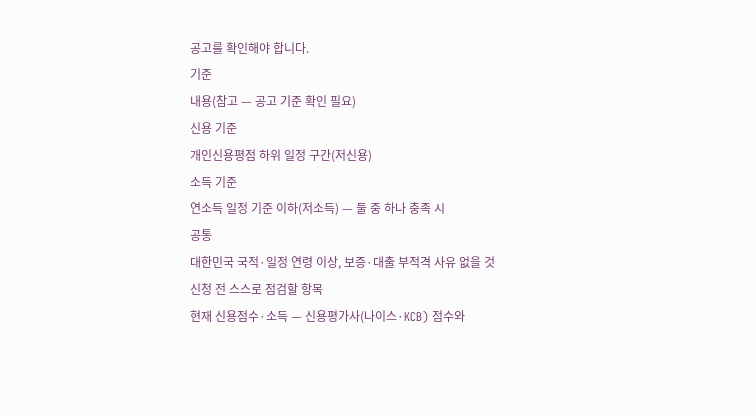공고를 확인해야 합니다.
기준
내용(참고 — 공고 기준 확인 필요)
신용 기준
개인신용평점 하위 일정 구간(저신용)
소득 기준
연소득 일정 기준 이하(저소득) — 둘 중 하나 충족 시
공통
대한민국 국적·일정 연령 이상, 보증·대출 부적격 사유 없을 것
신청 전 스스로 점검할 항목
현재 신용점수·소득 — 신용평가사(나이스·KCB) 점수와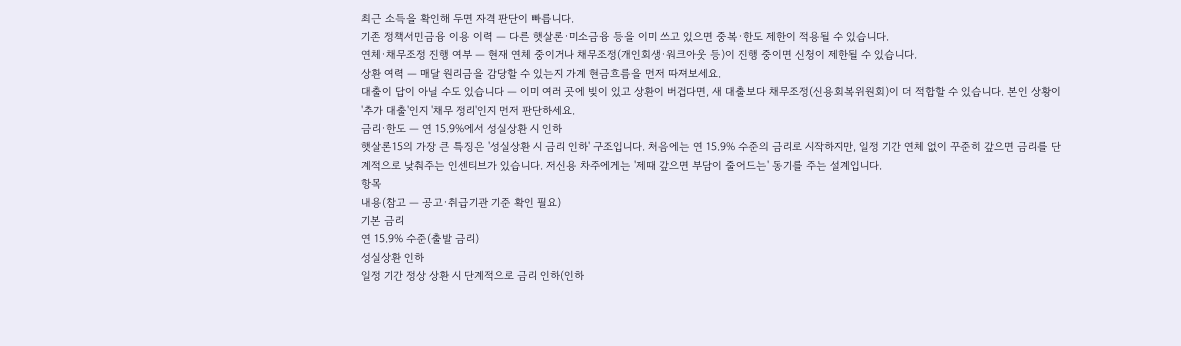최근 소득을 확인해 두면 자격 판단이 빠릅니다.
기존 정책서민금융 이용 이력 — 다른 햇살론·미소금융 등을 이미 쓰고 있으면 중복·한도 제한이 적용될 수 있습니다.
연체·채무조정 진행 여부 — 현재 연체 중이거나 채무조정(개인회생·워크아웃 등)이 진행 중이면 신청이 제한될 수 있습니다.
상환 여력 — 매달 원리금을 감당할 수 있는지 가계 현금흐름을 먼저 따져보세요.
대출이 답이 아닐 수도 있습니다 — 이미 여러 곳에 빚이 있고 상환이 버겁다면, 새 대출보다 채무조정(신용회복위원회)이 더 적합할 수 있습니다. 본인 상황이 '추가 대출'인지 '채무 정리'인지 먼저 판단하세요.
금리·한도 — 연 15.9%에서 성실상환 시 인하
햇살론15의 가장 큰 특징은 '성실상환 시 금리 인하' 구조입니다. 처음에는 연 15.9% 수준의 금리로 시작하지만, 일정 기간 연체 없이 꾸준히 갚으면 금리를 단계적으로 낮춰주는 인센티브가 있습니다. 저신용 차주에게는 '제때 갚으면 부담이 줄어드는' 동기를 주는 설계입니다.
항목
내용(참고 — 공고·취급기관 기준 확인 필요)
기본 금리
연 15.9% 수준(출발 금리)
성실상환 인하
일정 기간 정상 상환 시 단계적으로 금리 인하(인하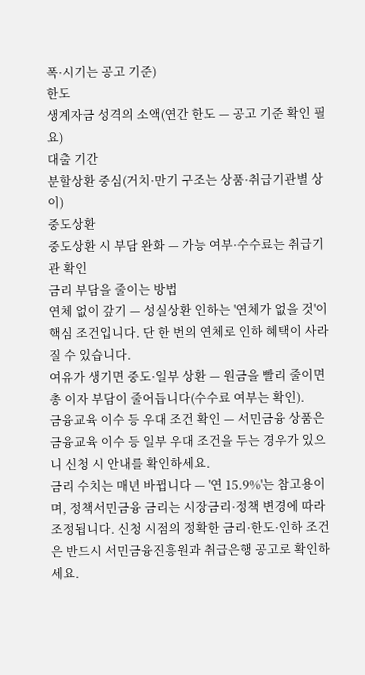폭·시기는 공고 기준)
한도
생계자금 성격의 소액(연간 한도 — 공고 기준 확인 필요)
대출 기간
분할상환 중심(거치·만기 구조는 상품·취급기관별 상이)
중도상환
중도상환 시 부담 완화 — 가능 여부·수수료는 취급기관 확인
금리 부담을 줄이는 방법
연체 없이 갚기 — 성실상환 인하는 '연체가 없을 것'이 핵심 조건입니다. 단 한 번의 연체로 인하 혜택이 사라질 수 있습니다.
여유가 생기면 중도·일부 상환 — 원금을 빨리 줄이면 총 이자 부담이 줄어듭니다(수수료 여부는 확인).
금융교육 이수 등 우대 조건 확인 — 서민금융 상품은 금융교육 이수 등 일부 우대 조건을 두는 경우가 있으니 신청 시 안내를 확인하세요.
금리 수치는 매년 바뀝니다 — '연 15.9%'는 참고용이며, 정책서민금융 금리는 시장금리·정책 변경에 따라 조정됩니다. 신청 시점의 정확한 금리·한도·인하 조건은 반드시 서민금융진흥원과 취급은행 공고로 확인하세요.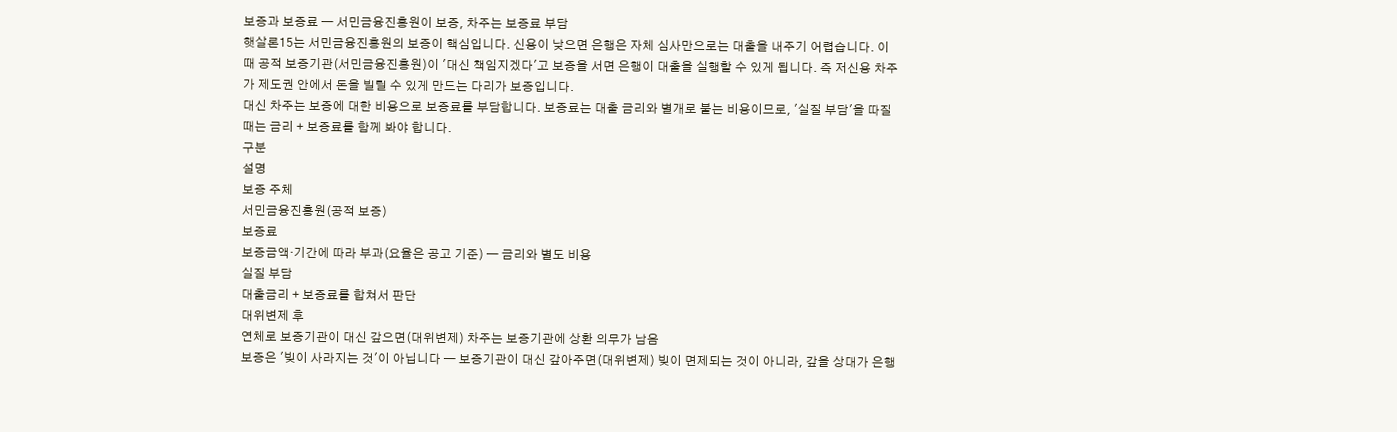보증과 보증료 — 서민금융진흥원이 보증, 차주는 보증료 부담
햇살론15는 서민금융진흥원의 보증이 핵심입니다. 신용이 낮으면 은행은 자체 심사만으로는 대출을 내주기 어렵습니다. 이때 공적 보증기관(서민금융진흥원)이 '대신 책임지겠다'고 보증을 서면 은행이 대출을 실행할 수 있게 됩니다. 즉 저신용 차주가 제도권 안에서 돈을 빌릴 수 있게 만드는 다리가 보증입니다.
대신 차주는 보증에 대한 비용으로 보증료를 부담합니다. 보증료는 대출 금리와 별개로 붙는 비용이므로, '실질 부담'을 따질 때는 금리 + 보증료를 함께 봐야 합니다.
구분
설명
보증 주체
서민금융진흥원(공적 보증)
보증료
보증금액·기간에 따라 부과(요율은 공고 기준) — 금리와 별도 비용
실질 부담
대출금리 + 보증료를 합쳐서 판단
대위변제 후
연체로 보증기관이 대신 갚으면(대위변제) 차주는 보증기관에 상환 의무가 남음
보증은 '빚이 사라지는 것'이 아닙니다 — 보증기관이 대신 갚아주면(대위변제) 빚이 면제되는 것이 아니라, 갚을 상대가 은행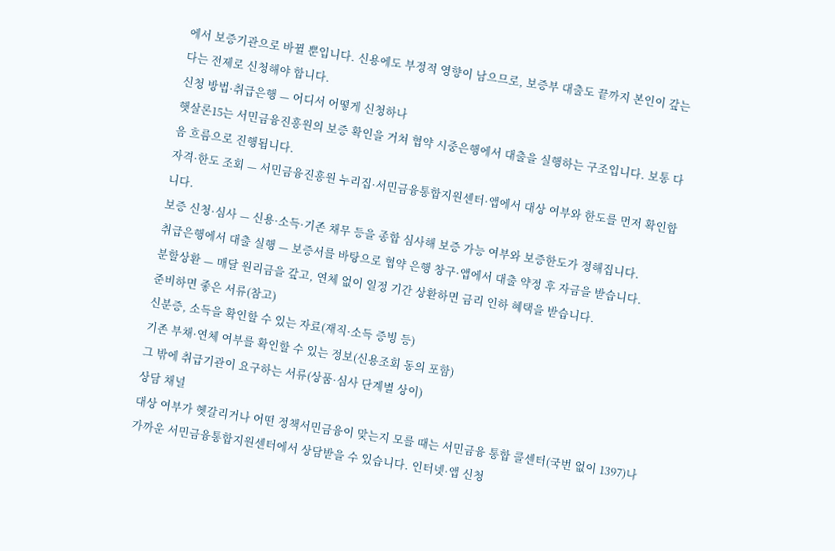에서 보증기관으로 바뀔 뿐입니다. 신용에도 부정적 영향이 남으므로, 보증부 대출도 끝까지 본인이 갚는다는 전제로 신청해야 합니다.
신청 방법·취급은행 — 어디서 어떻게 신청하나
햇살론15는 서민금융진흥원의 보증 확인을 거쳐 협약 시중은행에서 대출을 실행하는 구조입니다. 보통 다음 흐름으로 진행됩니다.
자격·한도 조회 — 서민금융진흥원 누리집·서민금융통합지원센터·앱에서 대상 여부와 한도를 먼저 확인합니다.
보증 신청·심사 — 신용·소득·기존 채무 등을 종합 심사해 보증 가능 여부와 보증한도가 정해집니다.
취급은행에서 대출 실행 — 보증서를 바탕으로 협약 은행 창구·앱에서 대출 약정 후 자금을 받습니다.
분할상환 — 매달 원리금을 갚고, 연체 없이 일정 기간 상환하면 금리 인하 혜택을 받습니다.
준비하면 좋은 서류(참고)
신분증, 소득을 확인할 수 있는 자료(재직·소득 증빙 등)
기존 부채·연체 여부를 확인할 수 있는 정보(신용조회 동의 포함)
그 밖에 취급기관이 요구하는 서류(상품·심사 단계별 상이)
상담 채널
대상 여부가 헷갈리거나 어떤 정책서민금융이 맞는지 모를 때는 서민금융 통합 콜센터(국번 없이 1397)나 가까운 서민금융통합지원센터에서 상담받을 수 있습니다. 인터넷·앱 신청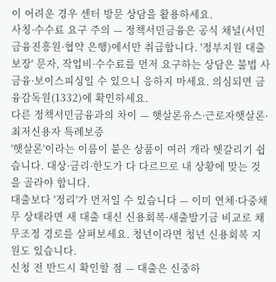이 어려운 경우 센터 방문 상담을 활용하세요.
사칭·수수료 요구 주의 — 정책서민금융은 공식 채널(서민금융진흥원·협약 은행)에서만 취급합니다. '정부지원 대출 보장' 문자, 작업비·수수료를 먼저 요구하는 상담은 불법 사금융·보이스피싱일 수 있으니 응하지 마세요. 의심되면 금융감독원(1332)에 확인하세요.
다른 정책서민금융과의 차이 — 햇살론유스·근로자햇살론·최저신용자 특례보증
'햇살론'이라는 이름이 붙은 상품이 여러 개라 헷갈리기 쉽습니다. 대상·금리·한도가 다 다르므로 내 상황에 맞는 것을 골라야 합니다.
대출보다 '정리'가 먼저일 수 있습니다 — 이미 연체·다중채무 상태라면 새 대출 대신 신용회복·새출발기금 비교로 채무조정 경로를 살펴보세요. 청년이라면 청년 신용회복 지원도 있습니다.
신청 전 반드시 확인할 점 — 대출은 신중하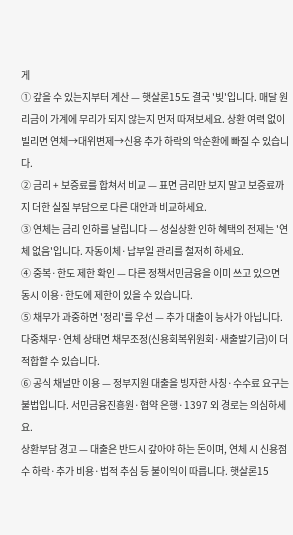게
① 갚을 수 있는지부터 계산 — 햇살론15도 결국 '빚'입니다. 매달 원리금이 가계에 무리가 되지 않는지 먼저 따져보세요. 상환 여력 없이 빌리면 연체→대위변제→신용 추가 하락의 악순환에 빠질 수 있습니다.
② 금리 + 보증료를 합쳐서 비교 — 표면 금리만 보지 말고 보증료까지 더한 실질 부담으로 다른 대안과 비교하세요.
③ 연체는 금리 인하를 날립니다 — 성실상환 인하 혜택의 전제는 '연체 없음'입니다. 자동이체·납부일 관리를 철저히 하세요.
④ 중복·한도 제한 확인 — 다른 정책서민금융을 이미 쓰고 있으면 동시 이용·한도에 제한이 있을 수 있습니다.
⑤ 채무가 과중하면 '정리'를 우선 — 추가 대출이 능사가 아닙니다. 다중채무·연체 상태면 채무조정(신용회복위원회·새출발기금)이 더 적합할 수 있습니다.
⑥ 공식 채널만 이용 — 정부지원 대출을 빙자한 사칭·수수료 요구는 불법입니다. 서민금융진흥원·협약 은행·1397 외 경로는 의심하세요.
상환부담 경고 — 대출은 반드시 갚아야 하는 돈이며, 연체 시 신용점수 하락·추가 비용·법적 추심 등 불이익이 따릅니다. 햇살론15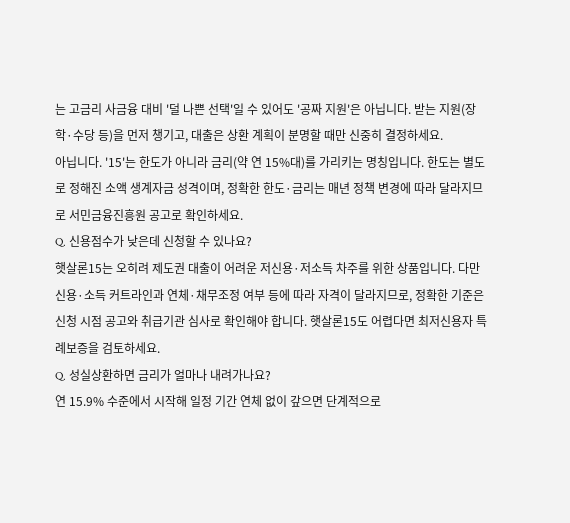는 고금리 사금융 대비 '덜 나쁜 선택'일 수 있어도 '공짜 지원'은 아닙니다. 받는 지원(장학·수당 등)을 먼저 챙기고, 대출은 상환 계획이 분명할 때만 신중히 결정하세요.
아닙니다. '15'는 한도가 아니라 금리(약 연 15%대)를 가리키는 명칭입니다. 한도는 별도로 정해진 소액 생계자금 성격이며, 정확한 한도·금리는 매년 정책 변경에 따라 달라지므로 서민금융진흥원 공고로 확인하세요.
Q. 신용점수가 낮은데 신청할 수 있나요?
햇살론15는 오히려 제도권 대출이 어려운 저신용·저소득 차주를 위한 상품입니다. 다만 신용·소득 커트라인과 연체·채무조정 여부 등에 따라 자격이 달라지므로, 정확한 기준은 신청 시점 공고와 취급기관 심사로 확인해야 합니다. 햇살론15도 어렵다면 최저신용자 특례보증을 검토하세요.
Q. 성실상환하면 금리가 얼마나 내려가나요?
연 15.9% 수준에서 시작해 일정 기간 연체 없이 갚으면 단계적으로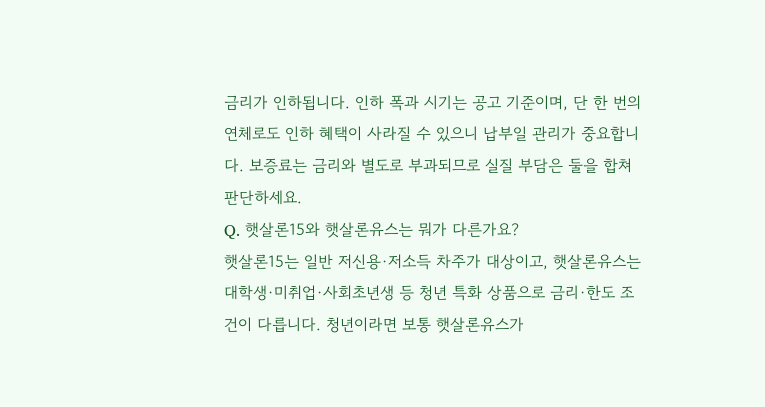금리가 인하됩니다. 인하 폭과 시기는 공고 기준이며, 단 한 번의 연체로도 인하 혜택이 사라질 수 있으니 납부일 관리가 중요합니다. 보증료는 금리와 별도로 부과되므로 실질 부담은 둘을 합쳐 판단하세요.
Q. 햇살론15와 햇살론유스는 뭐가 다른가요?
햇살론15는 일반 저신용·저소득 차주가 대상이고, 햇살론유스는 대학생·미취업·사회초년생 등 청년 특화 상품으로 금리·한도 조건이 다릅니다. 청년이라면 보통 햇살론유스가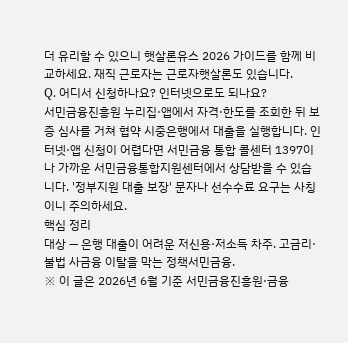더 유리할 수 있으니 햇살론유스 2026 가이드를 함께 비교하세요. 재직 근로자는 근로자햇살론도 있습니다.
Q. 어디서 신청하나요? 인터넷으로도 되나요?
서민금융진흥원 누리집·앱에서 자격·한도를 조회한 뒤 보증 심사를 거쳐 협약 시중은행에서 대출을 실행합니다. 인터넷·앱 신청이 어렵다면 서민금융 통합 콜센터 1397이나 가까운 서민금융통합지원센터에서 상담받을 수 있습니다. '정부지원 대출 보장' 문자나 선수수료 요구는 사칭이니 주의하세요.
핵심 정리
대상 — 은행 대출이 어려운 저신용·저소득 차주. 고금리·불법 사금융 이탈을 막는 정책서민금융.
※ 이 글은 2026년 6월 기준 서민금융진흥원·금융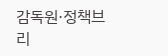감독원·정책브리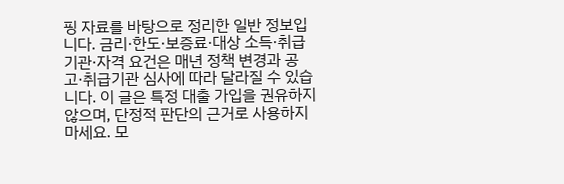핑 자료를 바탕으로 정리한 일반 정보입니다. 금리·한도·보증료·대상 소득·취급기관·자격 요건은 매년 정책 변경과 공고·취급기관 심사에 따라 달라질 수 있습니다. 이 글은 특정 대출 가입을 권유하지 않으며, 단정적 판단의 근거로 사용하지 마세요. 모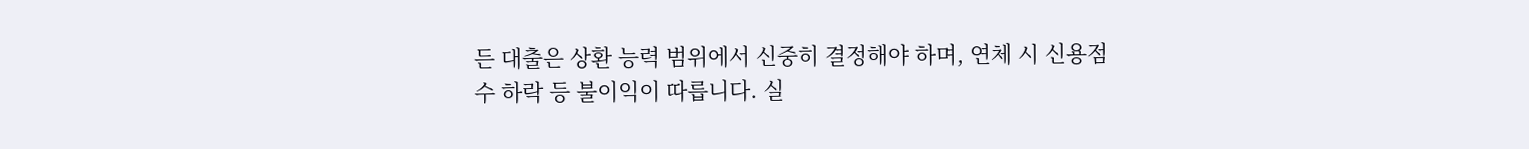든 대출은 상환 능력 범위에서 신중히 결정해야 하며, 연체 시 신용점수 하락 등 불이익이 따릅니다. 실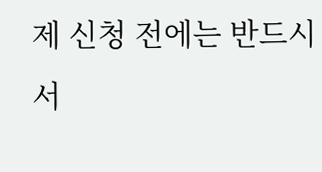제 신청 전에는 반드시 서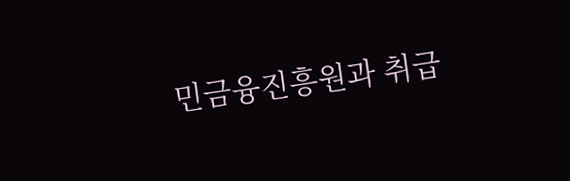민금융진흥원과 취급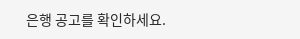은행 공고를 확인하세요.